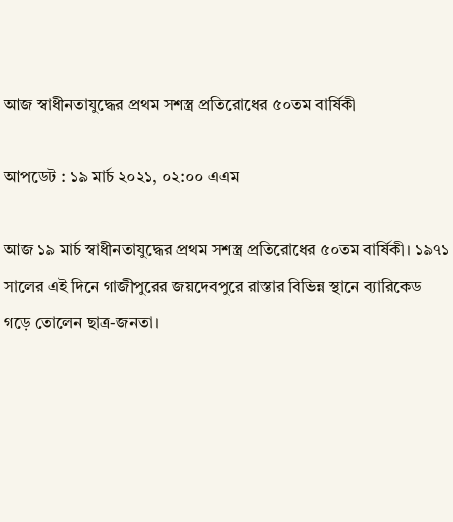আজ স্বাধীনতাযুদ্ধের প্রথম সশস্ত্র প্রতিরোধের ৫০তম বার্ষিকী

আপডেট : ১৯ মার্চ ২০২১, ০২:০০ এএম

আজ ১৯ মার্চ স্বাধীনতাযুদ্ধের প্রথম সশস্ত্র প্রতিরোধের ৫০তম বার্ষিকী। ১৯৭১ সালের এই দিনে গাজীপুরের জয়দেবপুরে রাস্তার বিভিন্ন স্থানে ব্যারিকেড গড়ে তোলেন ছাত্র-জনতা।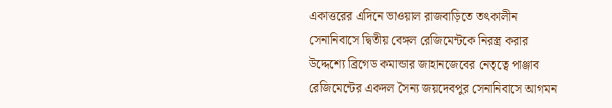একাত্তরের এদিনে ভাওয়াল রাজবাড়িতে তৎকালীন সেনানিবাসে দ্বিতীয় বেঙ্গল রেজিমেন্টকে নিরস্ত্র করার উদ্দেশ্যে ব্রিগেড কমান্ডার জাহানজেবের নেতৃত্বে পাঞ্জাব রেজিমেন্টের একদল সৈন্য জয়দেবপুর সেনানিবাসে আগমন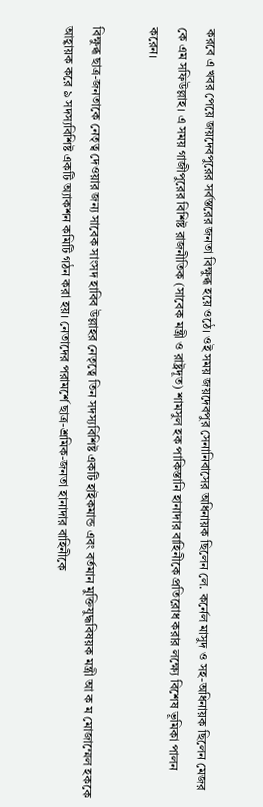করবে এ খবর পেয়ে জয়দেবপুরের সর্বস্তরের জনতা বিক্ষুব্ধ হয়ে ওঠে। ওই সময় জয়দেবপুর সেনানিবাসের অধিনায়ক ছিলেন লে. কর্নেল মাসুদ ও সহ-অধিনায়ক ছিলেন মেজর কে এম সফিউল্লাহ। এ সময় গাজীপুরের বিশিষ্ট রাজনীতিক (সাবেক মন্ত্রী ও রাষ্ট্রদূত) শামসুল হক পাকিস্তানি হানাদার বাহিনীকে প্রতিরোধ করার লক্ষ্যে বিশেষ ভূমিকা পালন করেন।

বিক্ষুব্ধ ছাত্র-জনতাকে নেতৃত্ব দেওয়ার জন্য সাবেক সাংসদ হাবিব উল্লাহর নেতৃত্বে তিন সদস্যবিশিষ্ট একটি হাইকমান্ড এবং বর্তমান মুক্তিযুদ্ধবিষয়ক মন্ত্রী আ ক ম মোজাম্মেল হককে আহ্বায়ক করে ৯ সদস্যবিশিষ্ট একটি অ্যাকশন কমিটি গঠন করা হয়। নেতাদের পরামর্শে ছাত্র-শ্রমিক-জনতা হানাদার বাহিনীকে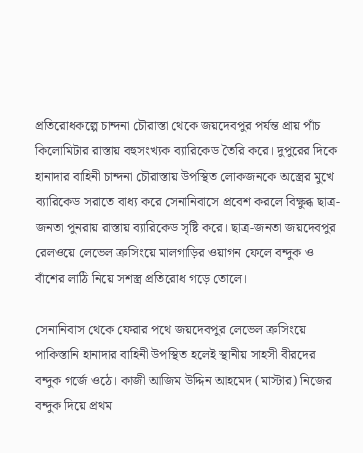প্রতিরোধকল্পে চান্দনা চৌরাস্তা থেকে জয়দেবপুর পর্যন্ত প্রায় পাঁচ কিলোমিটার রাস্তায় বহুসংখ্যক ব্যারিকেড তৈরি করে। দুপুরের দিকে হানাদার বাহিনী চান্দনা চৌরাস্তায় উপস্থিত লোকজনকে অস্ত্রের মুখে ব্যারিকেড সরাতে বাধ্য করে সেনানিবাসে প্রবেশ করলে বিক্ষুব্ধ ছাত্র-জনতা পুনরায় রাস্তায় ব্যারিকেড সৃষ্টি করে। ছাত্র-জনতা জয়দেবপুর রেলওয়ে লেভেল ক্রসিংয়ে মালগাড়ির ওয়াগন ফেলে বন্দুক ও বাঁশের লাঠি নিয়ে সশস্ত্র প্রতিরোধ গড়ে তোলে।

সেনানিবাস থেকে ফেরার পথে জয়দেবপুর লেভেল ক্রসিংয়ে পাকিস্তানি হানাদার বাহিনী উপস্থিত হলেই স্থানীয় সাহসী বীরদের বন্দুক গর্জে ওঠে। কাজী আজিম উদ্দিন আহমেদ (মাস্টার) নিজের বন্দুক দিয়ে প্রথম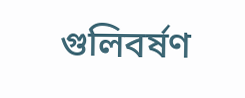গুলিবর্ষণ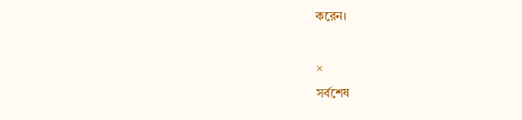করেন।

×
সর্বশেষ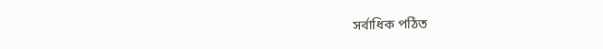সর্বাধিক পঠিত